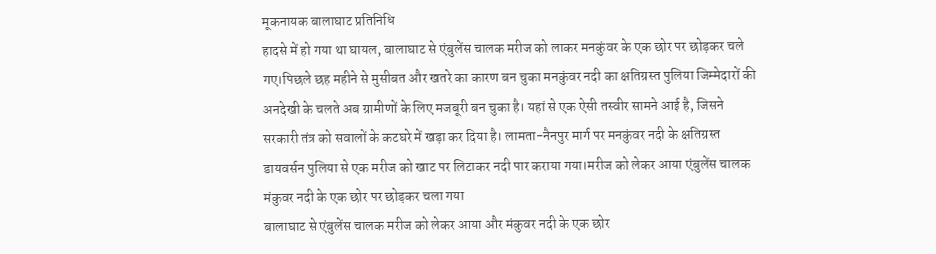मूकनायक बालाघाट प्रतिनिधि
हादसे में हो गया था घायल, बालाघाट से एंबुलेंस चालक मरीज को लाकर मनकुंवर के एक छोर पर छोड़कर चले गए।पिछले छह महीने से मुसीबत और खतरे का कारण बन चुका मनकुंवर नदी का क्षतिग्रस्त पुलिया जिम्मेदारों की अनदेखी के चलते अब ग्रामीणों के लिए मजबूरी बन चुका है। यहां से एक ऐसी तस्वीर सामने आई है, जिसने सरकारी तंत्र को सवालों के कटघरे में खड़ा कर दिया है। लामता-नैनपुर मार्ग पर मनकुंवर नदी के क्षतिग्रस्त डायवर्सन पुलिया से एक मरीज को खाट पर लिटाकर नदी पार कराया गया।मरीज को लेकर आया एंबुलेंस चालक मंकुवर नदी के एक छोर पर छोड़कर चला गया
बालाघाट से एंबुलेंस चालक मरीज को लेकर आया और मंकुवर नदी के एक छोर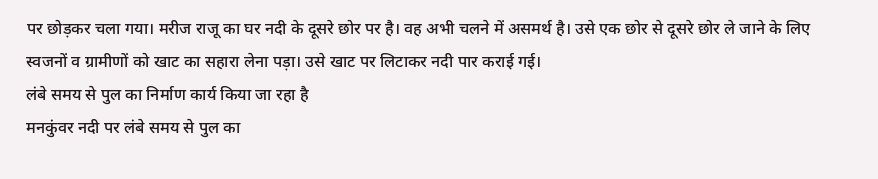पर छोड़कर चला गया। मरीज राजू का घर नदी के दूसरे छोर पर है। वह अभी चलने में असमर्थ है। उसे एक छोर से दूसरे छोर ले जाने के लिए स्वजनों व ग्रामीणों को खाट का सहारा लेना पड़ा। उसे खाट पर लिटाकर नदी पार कराई गई।
लंबे समय से पुल का निर्माण कार्य किया जा रहा है
मनकुंवर नदी पर लंबे समय से पुल का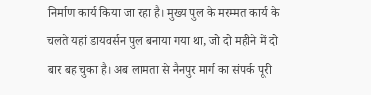निर्माण कार्य किया जा रहा है। मुख्य पुल के मरम्मत कार्य के चलते यहां डायवर्सन पुल बनाया गया था, जो दो महीने में दो बार बह चुका है। अब लामता से नैनपुर मार्ग का संपर्क पूरी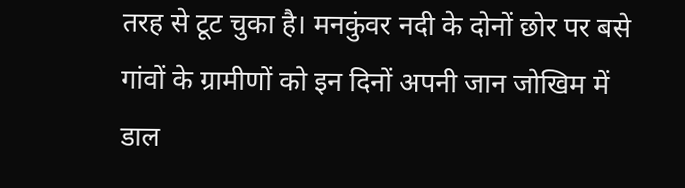तरह से टूट चुका है। मनकुंवर नदी के दोनों छोर पर बसे गांवों के ग्रामीणों को इन दिनों अपनी जान जोखिम में डाल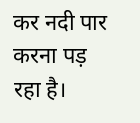कर नदी पार करना पड़ रहा है।